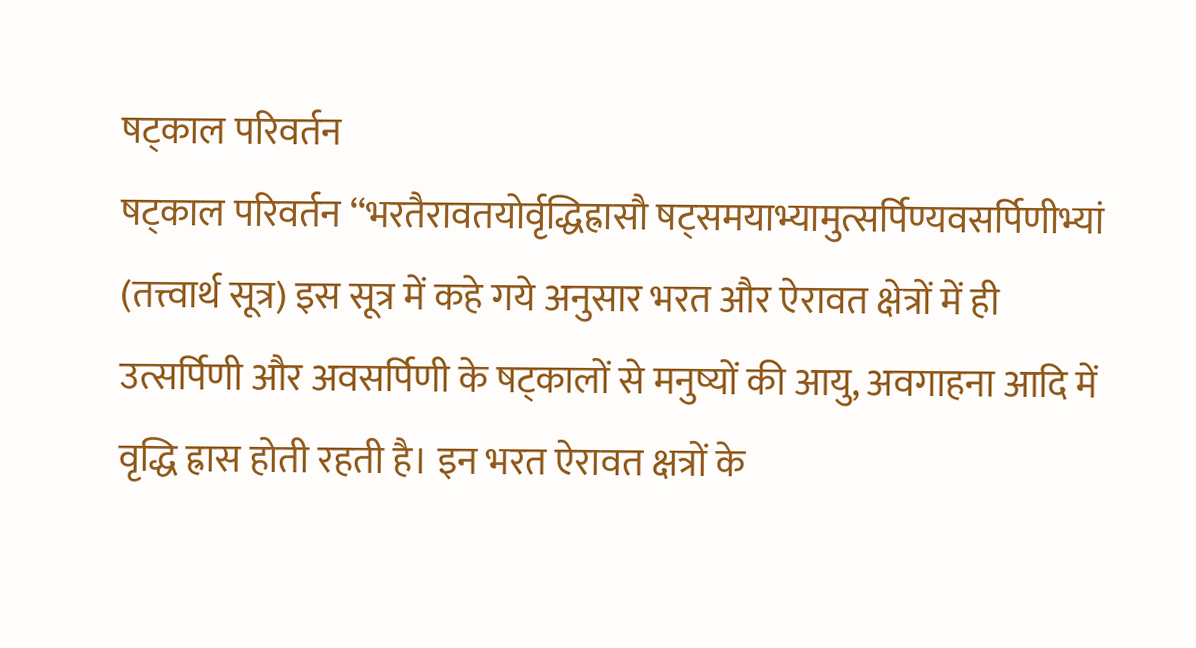षट्काल परिवर्तन
षट्काल परिवर्तन ‘‘भरतैरावतयोर्वृद्धिह्रासौ षट्समयाभ्यामुत्सर्पिण्यवसर्पिणीभ्यां (तत्त्वार्थ सूत्र) इस सूत्र में कहे गये अनुसार भरत और ऐरावत क्षेत्रों में ही उत्सर्पिणी और अवसर्पिणी के षट्कालों से मनुष्यों की आयु, अवगाहना आदि में वृद्धि ह्रास होती रहती है। इन भरत ऐरावत क्षत्रों के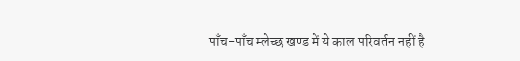पाँच-पाँच म्लेच्छ खण्ड में ये काल परिवर्तन नहीं है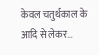केवल चतुर्थकाल के आदि से लेकर…